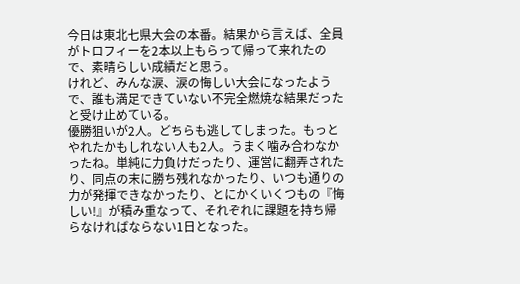今日は東北七県大会の本番。結果から言えば、全員がトロフィーを2本以上もらって帰って来れたので、素晴らしい成績だと思う。
けれど、みんな涙、涙の悔しい大会になったようで、誰も満足できていない不完全燃焼な結果だったと受け止めている。
優勝狙いが2人。どちらも逃してしまった。もっとやれたかもしれない人も2人。うまく噛み合わなかったね。単純に力負けだったり、運営に翻弄されたり、同点の末に勝ち残れなかったり、いつも通りの力が発揮できなかったり、とにかくいくつもの『悔しい!』が積み重なって、それぞれに課題を持ち帰らなければならない1日となった。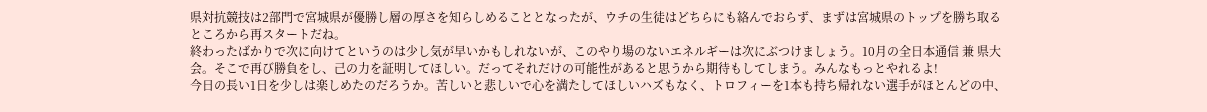県対抗競技は2部門で宮城県が優勝し層の厚さを知らしめることとなったが、ウチの生徒はどちらにも絡んでおらず、まずは宮城県のトップを勝ち取るところから再スタートだね。
終わったばかりで次に向けてというのは少し気が早いかもしれないが、このやり場のないエネルギーは次にぶつけましょう。10月の全日本通信 兼 県大会。そこで再び勝負をし、己の力を証明してほしい。だってそれだけの可能性があると思うから期待もしてしまう。みんなもっとやれるよ!
今日の長い1日を少しは楽しめたのだろうか。苦しいと悲しいで心を満たしてほしいハズもなく、トロフィーを1本も持ち帰れない選手がほとんどの中、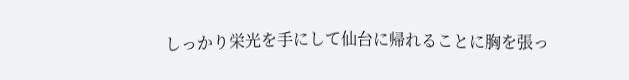しっかり栄光を手にして仙台に帰れることに胸を張っ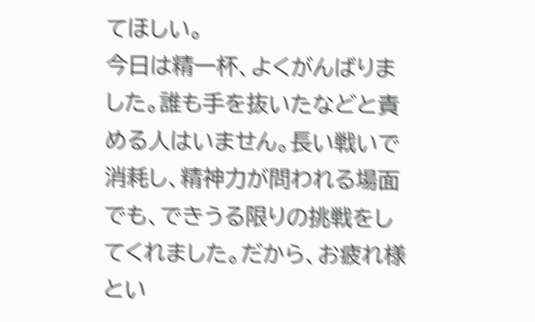てほしい。
今日は精一杯、よくがんばりました。誰も手を抜いたなどと責める人はいません。長い戦いで消耗し、精神力が問われる場面でも、できうる限りの挑戦をしてくれました。だから、お疲れ様とい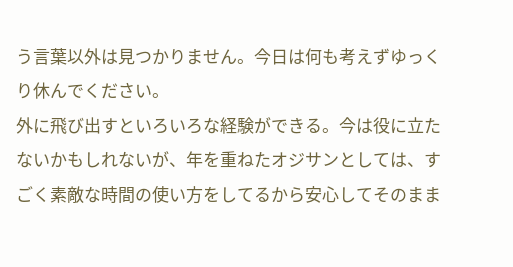う言葉以外は見つかりません。今日は何も考えずゆっくり休んでください。
外に飛び出すといろいろな経験ができる。今は役に立たないかもしれないが、年を重ねたオジサンとしては、すごく素敵な時間の使い方をしてるから安心してそのまま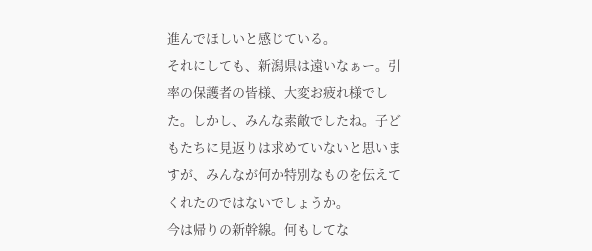進んでほしいと感じている。
それにしても、新潟県は遠いなぁー。引率の保護者の皆様、大変お疲れ様でした。しかし、みんな素敵でしたね。子どもたちに見返りは求めていないと思いますが、みんなが何か特別なものを伝えてくれたのではないでしょうか。
今は帰りの新幹線。何もしてな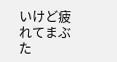いけど疲れてまぶた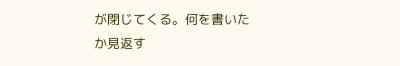が閉じてくる。何を書いたか見返す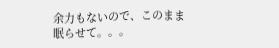余力もないので、このまま眠らせて。。。